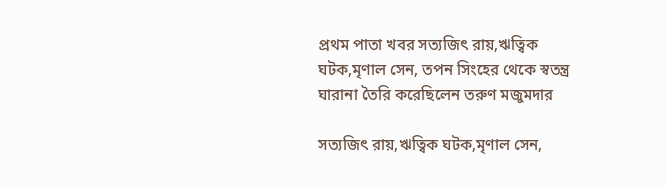প্রথম পাতা খবর সত্যজিৎ রায়,ঋত্বিক ঘটক,মৃণাল সেন, তপন সিংহের থেকে স্বতন্ত্র ঘারানা তৈরি করেছিলেন তরুণ মজুমদার

সত্যজিৎ রায়,ঋত্বিক ঘটক,মৃণাল সেন,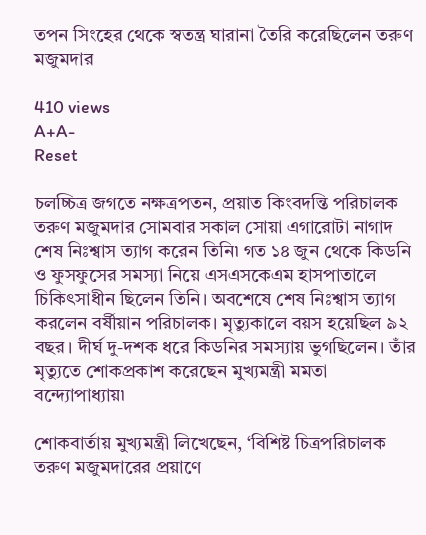তপন সিংহের থেকে স্বতন্ত্র ঘারানা তৈরি করেছিলেন তরুণ মজুমদার

410 views
A+A-
Reset

চলচ্চিত্র জগতে নক্ষত্রপতন, প্রয়াত কিংবদন্তি পরিচালক তরুণ মজুমদার সোমবার সকাল সোয়া এগারোটা নাগাদ শেষ নিঃশ্বাস ত্যাগ করেন তিনি৷ গত ১৪ জুন থেকে কিডনি ও ফুসফুসের সমস্যা নিয়ে এসএসকেএম হাসপাতালে চিকিৎসাধীন ছিলেন তিনি। অবশেষে শেষ নিঃশ্বাস ত্যাগ করলেন বর্ষীয়ান পরিচালক। মৃত্যুকালে বয়স হয়েছিল ৯২ বছর। দীর্ঘ দু-দশক ধরে কিডনির সমস্যায় ভুগছিলেন। তাঁর মৃত্যুতে শোকপ্রকাশ করেছেন মুখ্যমন্ত্রী মমতা বন্দ্যোপাধ্যায়৷

শোকবার্তায় মুখ্যমন্ত্রী লিখেছেন, ‘বিশিষ্ট চিত্রপরিচালক তরুণ মজুমদারের প্রয়াণে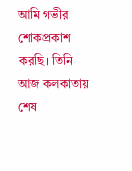আমি গভীর শোকপ্রকাশ করছি। তিনি আজ কলকাতায় শেষ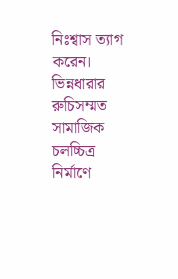নিঃশ্বাস ত্যাগ করেন। ভিন্নধারার রুচিসম্মত সামাজিক চলচ্চিত্র নির্মাণে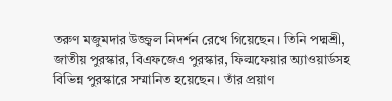তরুণ মজুমদার উজ্জ্বল নিদর্শন রেখে গিয়েছেন। তিনি পদ্মশ্রী, জাতীয় পুরস্কার, বিএফজেএ পুরস্কার, ফিল্মফেয়ার অ্যাওয়ার্ডসহ বিভিন্ন পুরস্কারে সম্মানিত হয়েছেন। তাঁর প্রয়াণ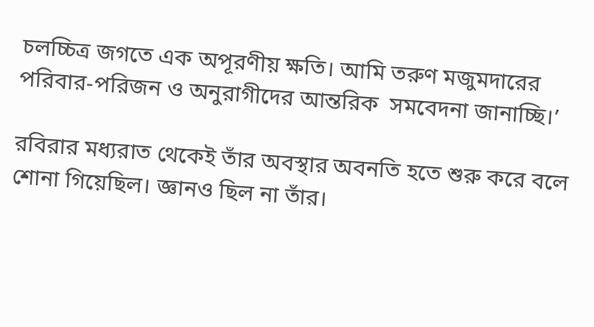চলচ্চিত্র জগতে এক অপূরণীয় ক্ষতি। আমি তরুণ মজুমদারের পরিবার-পরিজন ও অনুরাগীদের আন্তরিক  সমবেদনা জানাচ্ছি।’

রবিরার মধ্যরাত থেকেই তাঁর অবস্থার অবনতি হতে শুরু করে বলে শোনা গিয়েছিল। জ্ঞানও ছিল না তাঁর।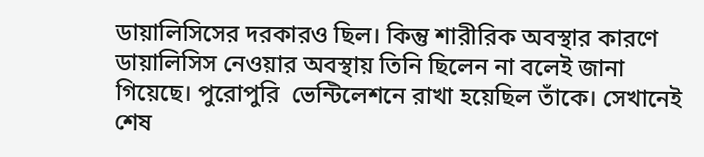ডায়ালিসিসের দরকারও ছিল। কিন্তু শারীরিক অবস্থার কারণে ডায়ালিসিস নেওয়ার অবস্থায় তিনি ছিলেন না বলেই জানা গিয়েছে। পুরোপুরি  ভেন্টিলেশনে রাখা হয়েছিল তাঁকে। সেখানেই শেষ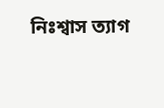নিঃশ্বাস ত্যাগ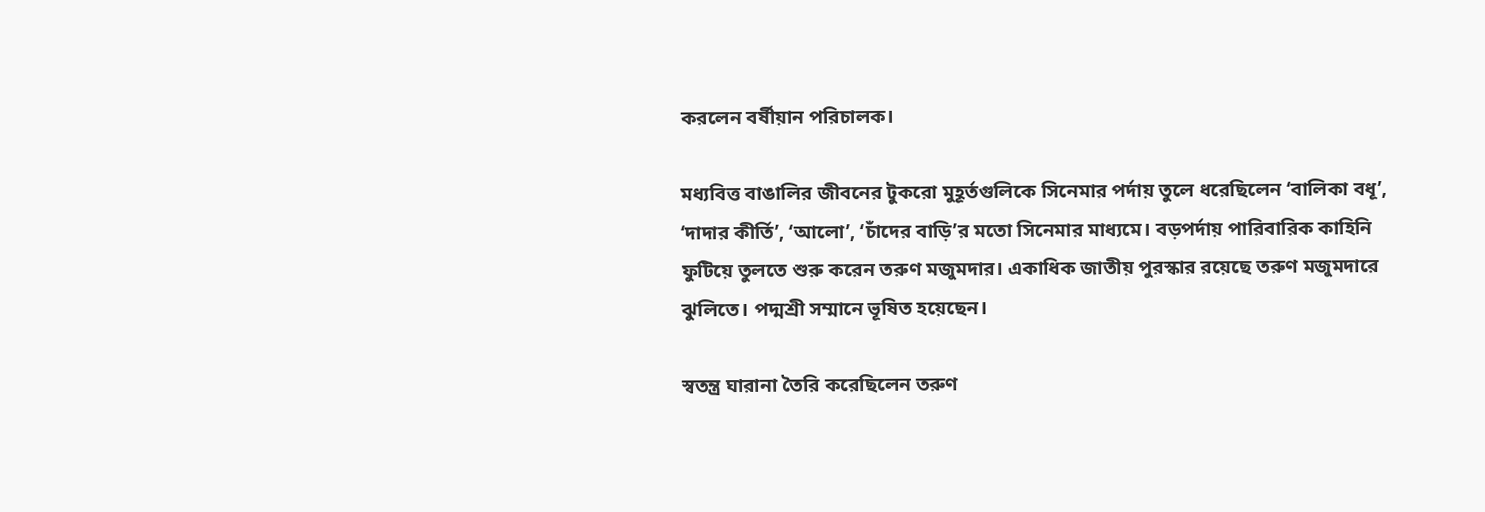করলেন বর্ষীয়ান পরিচালক।

মধ্যবিত্ত বাঙালির জীবনের টুকরো মুহূর্তগুলিকে সিনেমার পর্দায় তুলে ধরেছিলেন ‘বালিকা বধূ’, ‘দাদার কীর্তি’, ‘আলো’, ‘চাঁদের বাড়ি’র মতো সিনেমার মাধ্যমে। বড়পর্দায় পারিবারিক কাহিনি ফুটিয়ে তুলতে শুরু করেন তরুণ মজুমদার। একাধিক জাতীয় পুরস্কার রয়েছে তরুণ মজুমদারে ঝুলিতে। পদ্মশ্রী সম্মানে ভূষিত হয়েছেন।

স্বতন্ত্র ঘারানা তৈরি করেছিলেন তরুণ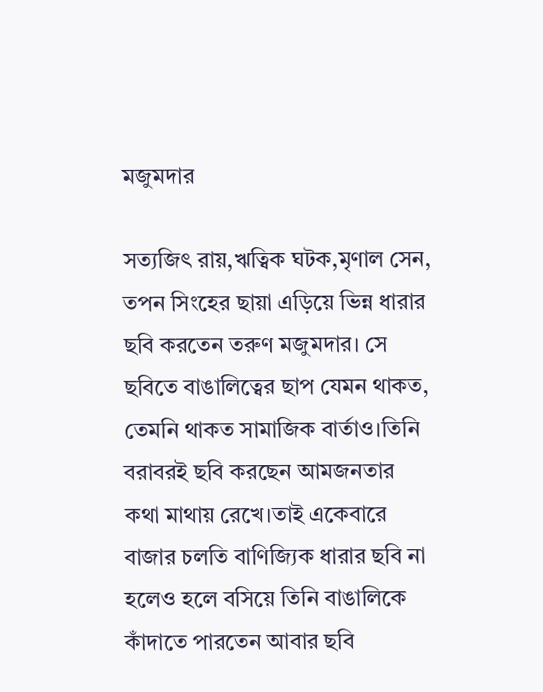মজুমদার

সত্যজিৎ রায়,ঋত্বিক ঘটক,মৃণাল সেন, তপন সিংহের ছায়া এড়িয়ে ভিন্ন ধারার ছবি করতেন তরুণ মজুমদার। সে ছবিতে বাঙালিত্বের ছাপ যেমন থাকত, তেমনি থাকত সামাজিক বার্তাও।তিনি বরাবরই ছবি করছেন আমজনতার কথা মাথায় রেখে।তাই একেবারে বাজার চলতি বাণিজ্যিক ধারার ছবি না হলেও হলে বসিয়ে তিনি বাঙালিকে কাঁদাতে পারতেন আবার ছবি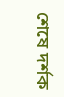শেষে দর্শক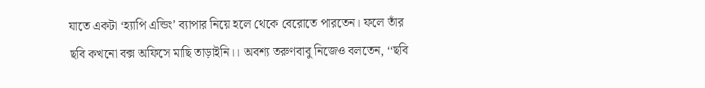যাতে একটা ‘হ্যাপি এন্ডিং’ ব্যাপার নিয়ে হলে থেকে বেরোতে পারতেন। ফলে তাঁর ছবি কখনো বক্স অফিসে মাছি তাড়াইনি।। অবশ্য তরুণবাবু নিজেও বলতেন, ‘‘ছবি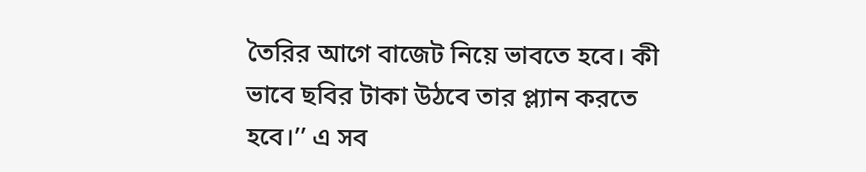তৈরির আগে বাজেট নিয়ে ভাবতে হবে। কী ভাবে ছবির টাকা উঠবে তার প্ল্যান করতে হবে।’’ এ সব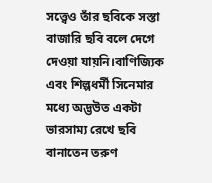সত্ত্বেও তাঁর ছবিকে সস্তা বাজারি ছবি বলে দেগে দেওয়া যায়নি।বাণিজ্যিক এবং শিল্পধর্মী সিনেমার মধ্যে অদ্ভউত একটা ভারসাম্য রেখে ছবি বানাতেন তরুণ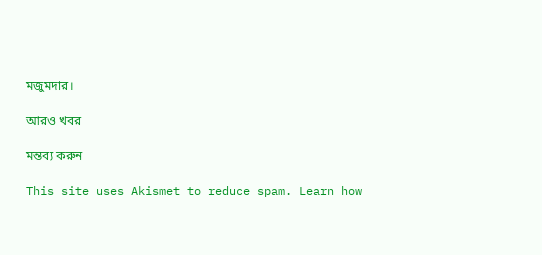মজুমদার।

আরও খবর

মন্তব্য করুন

This site uses Akismet to reduce spam. Learn how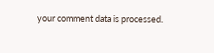your comment data is processed.